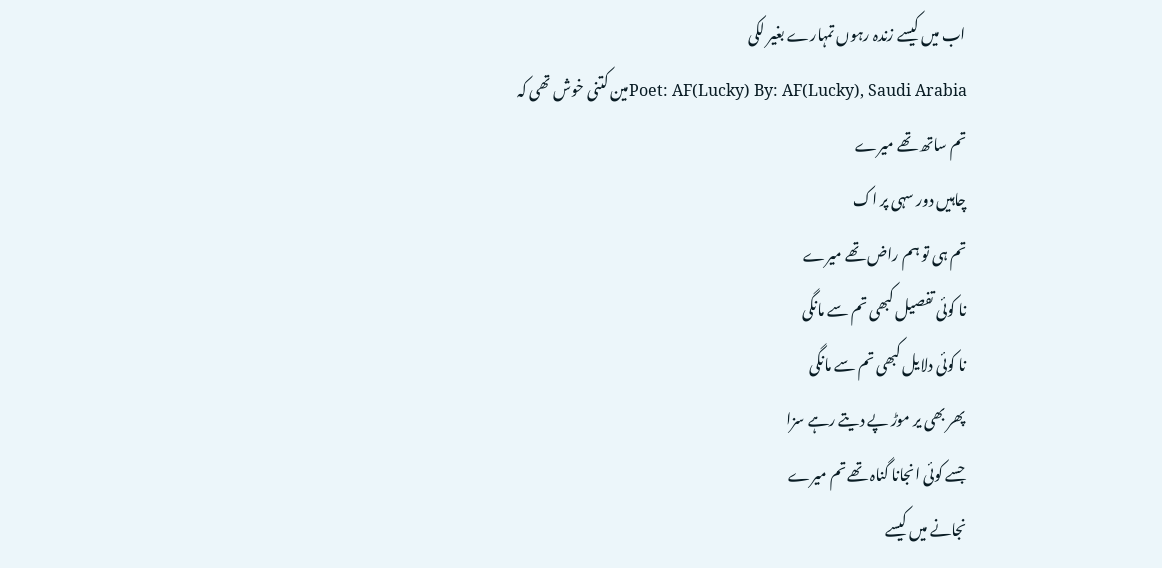اب میں کیسے زندہ رہوں تمہارے بغیر لکی
Poet: AF(Lucky) By: AF(Lucky), Saudi Arabiaمین کتنی خوش تھی کہ
تم ساتھ تھے میرے
چاہیں دور سہی پر اک
تم ہی تو ہم راض تھے میرے
نا کوئی تفصیل کبھی تم سے مانگی
نا کوئی دلایل کبھی تم سے مانگی
پھر بھی یر موڑ پے دیتے رہے سزا
جسے کوئی انجانا گناہ تھے تم میرے
نجانے میں کیسے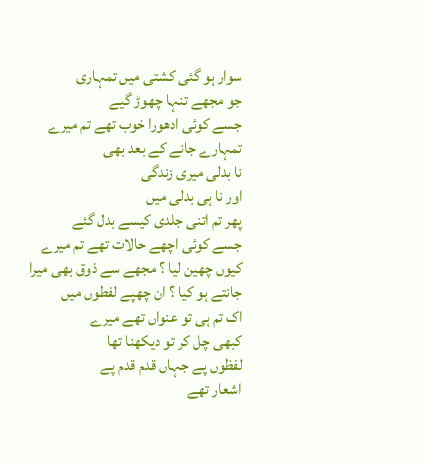سوار ہو گئی کشتی میں تمہاری
جو مجھے تنہا چھوڑ گیے
جسے کوئی ادھورا خوب تھے تم میرے
تمہارے جانے کے بعد بھی
نا بدلی میری زندگی
اور نا ہی بدلی میں
پھر تم اتنی جلدی کیسے بدل گئے
جسے کوئی اچھے حالات تھے تم میرے
کیوں چھین لیا ؟ مجھے سے ذوق بھی میرا
جانتے ہو کیا ؟ ان چھپے لفطوں میں
اک تم ہی تو عنواں تھے میرے
کبھی چل کر تو دیکھنا تھا
لفظوں پے جہاں قدم قدم پے
اشعار تھے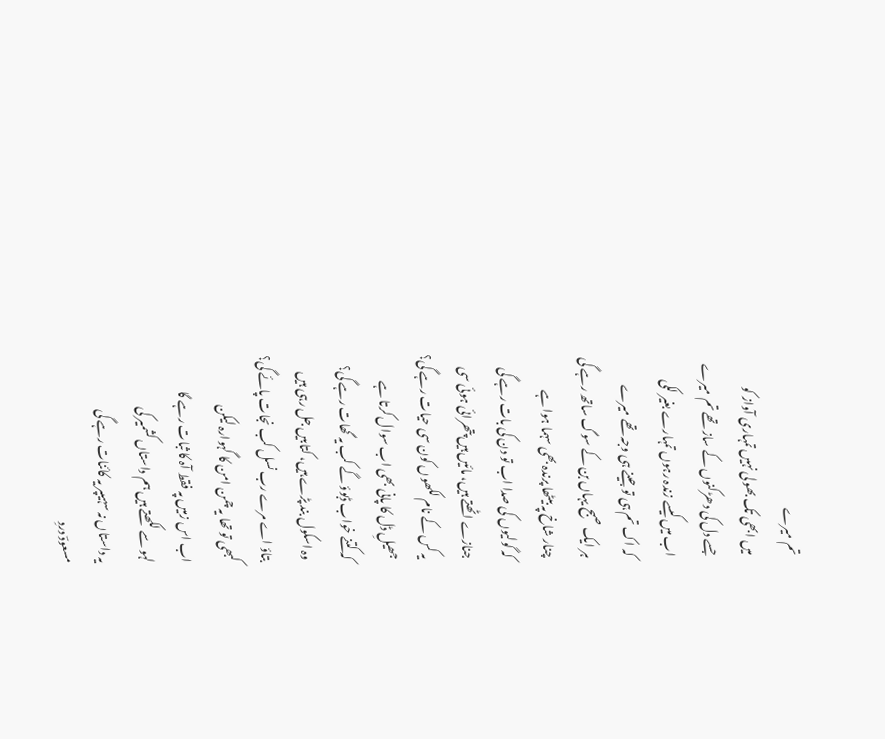تم میرے
میں ابھی تک بھولی نہیں تمہاری آواز کو
جسے دل کی دھڑکنوں کے ساز تھے تم میرے
اب میں کیسے زندہ رہوں تمہارے بغیر لکی
کہ اک تم ہی تو جینے ہی وجہ تھے میرے
ہر ایک صبح یہاں بن کے سوگ ساتھ رہے گی
چنار شاخ پہ بیٹھا پرندہ بھی سہما ہوا ہے
کہ گولیوں کی صدا اب تو دن کی بات رہے گی
جنازے اٹھتے ہیں، مائیں ہیں پتھرائی ہوئی سی
یہ کس کے نام لکھوں کون سی حیات رہے گی؟
جھیلِ ڈل کا پانی بھی اب سوال کرتا ہے
کہ کتنے خواب ڈبوؤ گے کب یہ گھات رہے گی؟
وہ اسکول بند پڑے ہیں، کتابیں جل رہی ہیں
بتاؤ اے مرے رب نسل کب نجات پائے گی؟
کبھی تو تھا یہ چمن امن کا گہوارہ لیکن
اب اس زمیں پہ فقط آہ کا ثبات رہے گا
لہو سے لکھتے ہیں ہم داستاں کشمیر کی
یہ داستاں نہ سہیںپر یہ کائنات رہے گی
مسعودؔ دردِ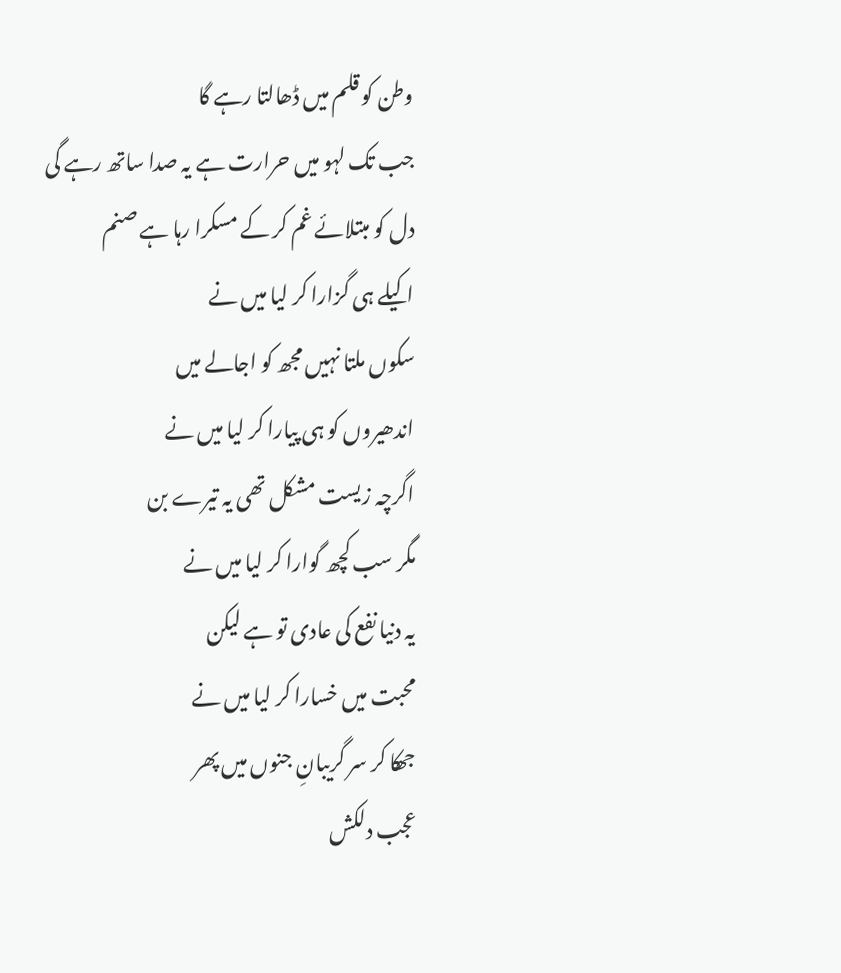وطن کو قلم میں ڈھالتا رہے گا
جب تک لہو میں حرارت ہے یہ صدا ساتھ رہے گی
دل کو مبتلائے غم کر کے مسکرا رہا ہے صنم
اکیلے ہی گزارا کر لیا میں نے
سکوں ملتا نہیں مجھ کو اجالے میں
اندھیروں کو ہی پیارا کر لیا میں نے
اگرچہ زیست مشکل تھی یہ تیرے بن
مگر سب کچھ گوارا کر لیا میں نے
یہ دنیا نفع کی عادی تو ہے لیکن
محبت میں خسارا کر لیا میں نے
جھکا کر سر گریبانِ جنوں میں پھر
عجب دلکش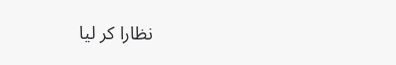نظارا کر لیا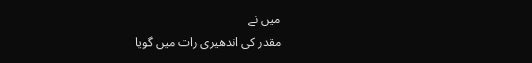میں نے
مقدر کی اندھیری رات میں گویا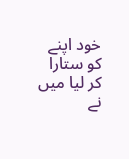خود اپنے کو ستارا کر لیا میں نے